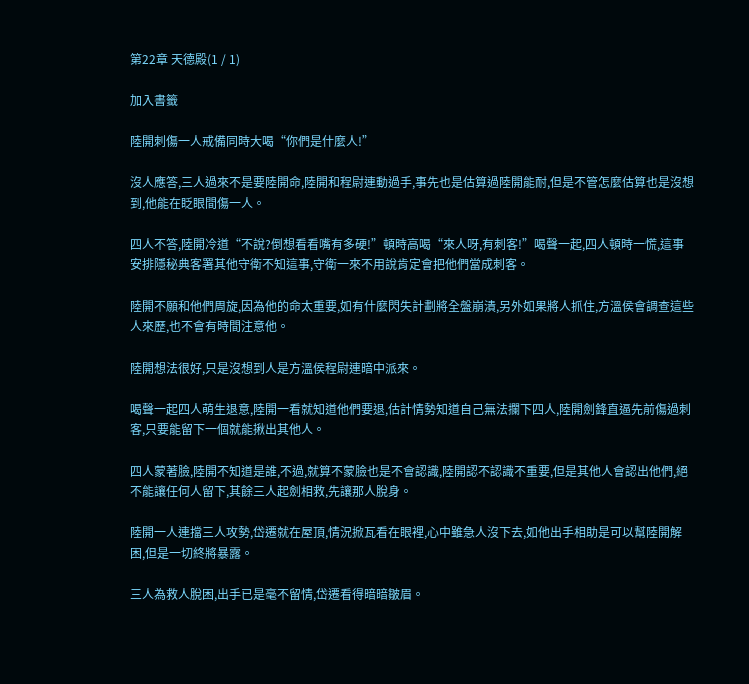第22章 天德殿(1 / 1)

加入書籤

陸開刺傷一人戒備同時大喝“你們是什麼人!”

沒人應答,三人過來不是要陸開命,陸開和程尉連動過手,事先也是估算過陸開能耐,但是不管怎麼估算也是沒想到,他能在眨眼間傷一人。

四人不答,陸開冷道“不說?倒想看看嘴有多硬!”頓時高喝“來人呀,有刺客!”喝聲一起,四人頓時一慌,這事安排隱秘典客署其他守衛不知這事,守衛一來不用說肯定會把他們當成刺客。

陸開不願和他們周旋,因為他的命太重要,如有什麼閃失計劃將全盤崩潰,另外如果將人抓住,方溫侯會調查這些人來歷,也不會有時間注意他。

陸開想法很好,只是沒想到人是方溫侯程尉連暗中派來。

喝聲一起四人萌生退意,陸開一看就知道他們要退,估計情勢知道自己無法攔下四人,陸開劍鋒直逼先前傷過刺客,只要能留下一個就能揪出其他人。

四人蒙著臉,陸開不知道是誰,不過,就算不蒙臉也是不會認識,陸開認不認識不重要,但是其他人會認出他們,絕不能讓任何人留下,其餘三人起劍相救,先讓那人脫身。

陸開一人連擋三人攻勢,岱遷就在屋頂,情況掀瓦看在眼裡,心中雖急人沒下去,如他出手相助是可以幫陸開解困,但是一切終將暴露。

三人為救人脫困,出手已是毫不留情,岱遷看得暗暗皺眉。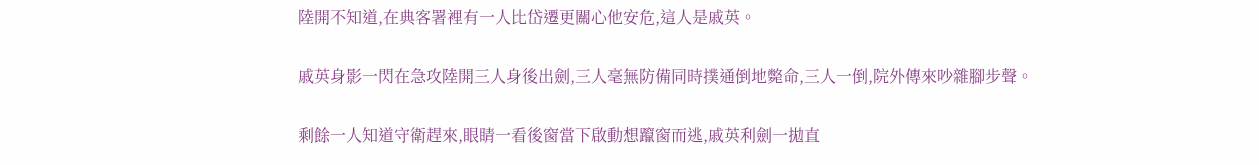陸開不知道,在典客署裡有一人比岱遷更關心他安危,這人是戚英。

戚英身影一閃在急攻陸開三人身後出劍,三人毫無防備同時撲通倒地斃命,三人一倒,院外傳來吵雜腳步聲。

剩餘一人知道守衛趕來,眼睛一看後窗當下啟動想躥窗而逃,戚英利劍一拋直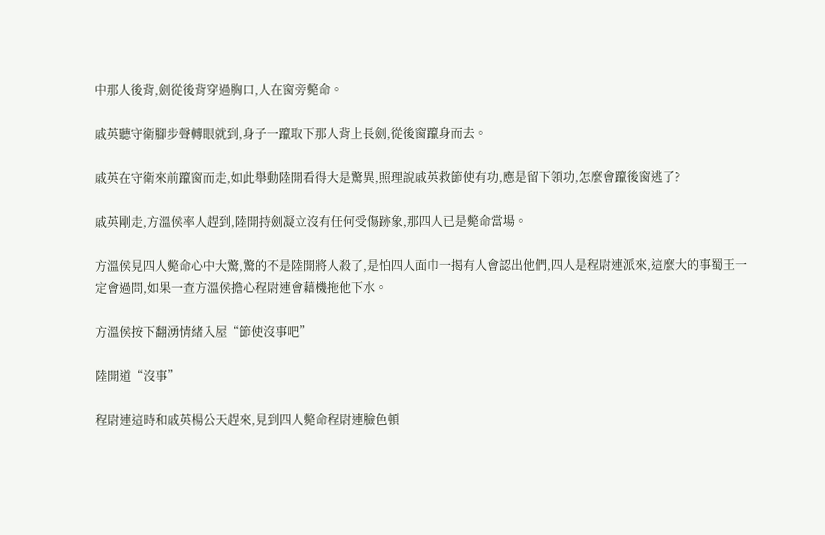中那人後背,劍從後背穿過胸口,人在窗旁斃命。

戚英聽守衛腳步聲轉眼就到,身子一躥取下那人背上長劍,從後窗躥身而去。

戚英在守衛來前躥窗而走,如此舉動陸開看得大是驚異,照理說戚英救節使有功,應是留下領功,怎麼會躥後窗逃了?

戚英剛走,方溫侯率人趕到,陸開持劍凝立沒有任何受傷跡象,那四人已是斃命當場。

方溫侯見四人斃命心中大驚,驚的不是陸開將人殺了,是怕四人面巾一揭有人會認出他們,四人是程尉連派來,這麼大的事蜀王一定會過問,如果一查方溫侯擔心程尉連會藉機拖他下水。

方溫侯按下翻湧情緒入屋“節使沒事吧”

陸開道“沒事”

程尉連這時和戚英楊公天趕來,見到四人斃命程尉連臉色頓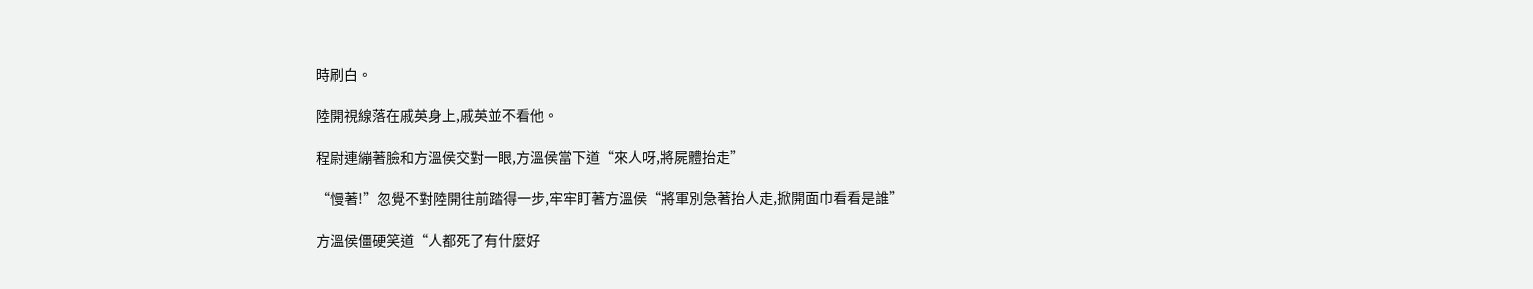時刷白。

陸開視線落在戚英身上,戚英並不看他。

程尉連繃著臉和方溫侯交對一眼,方溫侯當下道“來人呀,將屍體抬走”

“慢著!”忽覺不對陸開往前踏得一步,牢牢盯著方溫侯“將軍別急著抬人走,掀開面巾看看是誰”

方溫侯僵硬笑道“人都死了有什麼好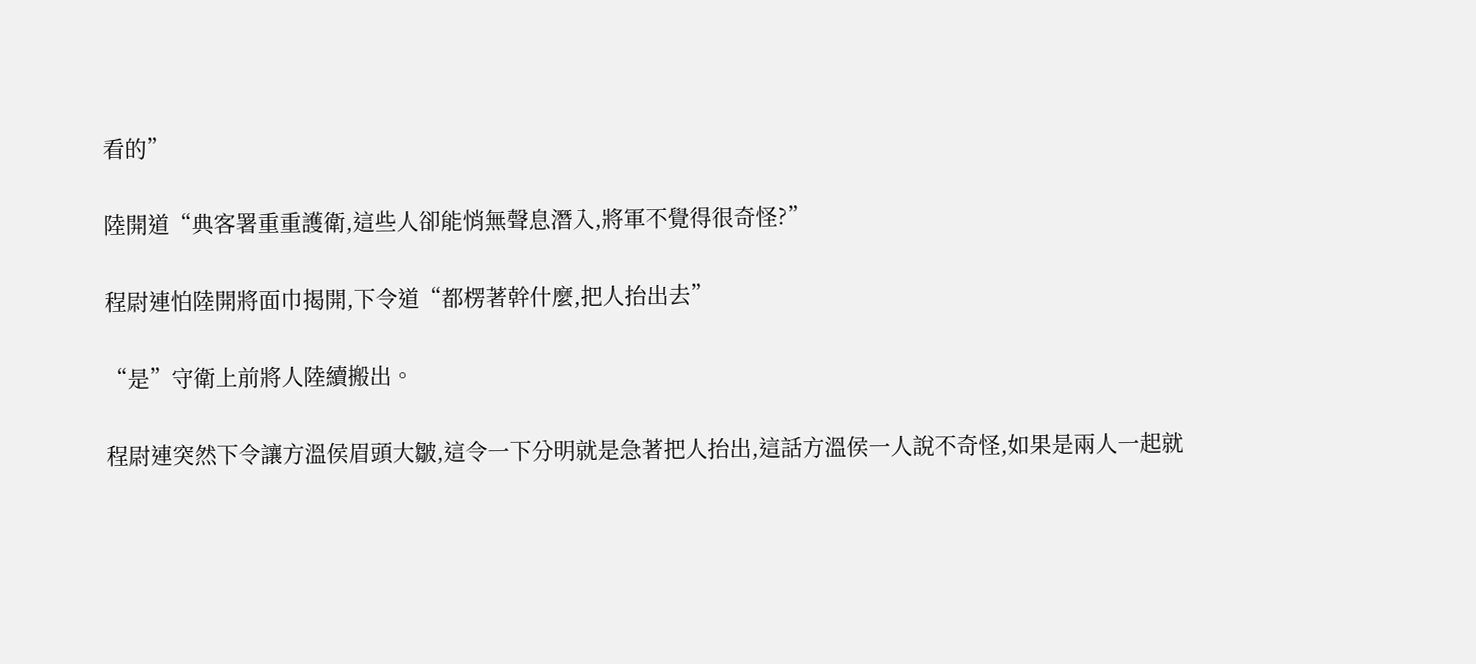看的”

陸開道“典客署重重護衛,這些人卻能悄無聲息潛入,將軍不覺得很奇怪?”

程尉連怕陸開將面巾揭開,下令道“都楞著幹什麼,把人抬出去”

“是”守衛上前將人陸續搬出。

程尉連突然下令讓方溫侯眉頭大皺,這令一下分明就是急著把人抬出,這話方溫侯一人說不奇怪,如果是兩人一起就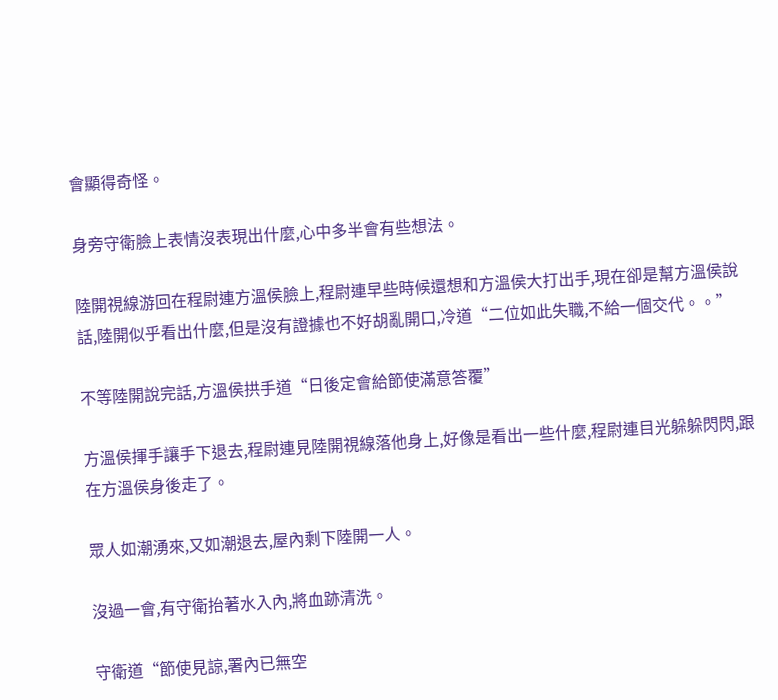會顯得奇怪。

身旁守衛臉上表情沒表現出什麼,心中多半會有些想法。

陸開視線游回在程尉連方溫侯臉上,程尉連早些時候還想和方溫侯大打出手,現在卻是幫方溫侯說話,陸開似乎看出什麼,但是沒有證據也不好胡亂開口,冷道“二位如此失職,不給一個交代。。”

不等陸開說完話,方溫侯拱手道“日後定會給節使滿意答覆”

方溫侯揮手讓手下退去,程尉連見陸開視線落他身上,好像是看出一些什麼,程尉連目光躲躲閃閃,跟在方溫侯身後走了。

眾人如潮湧來,又如潮退去,屋內剩下陸開一人。

沒過一會,有守衛抬著水入內,將血跡清洗。

守衛道“節使見諒,署內已無空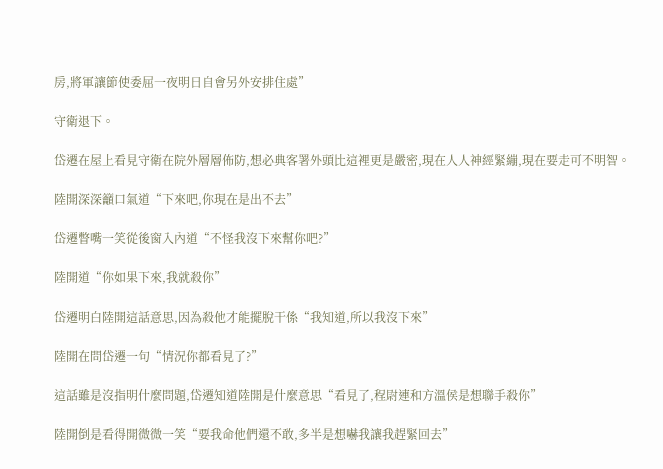房,將軍讓節使委屈一夜明日自會另外安排住處”

守衛退下。

岱遷在屋上看見守衛在院外層層佈防,想必典客署外頭比這裡更是嚴密,現在人人神經緊繃,現在要走可不明智。

陸開深深籲口氣道“下來吧,你現在是出不去”

岱遷瞥嘴一笑從後窗入內道“不怪我沒下來幫你吧?”

陸開道“你如果下來,我就殺你”

岱遷明白陸開這話意思,因為殺他才能擺脫干係“我知道,所以我沒下來”

陸開在問岱遷一句“情況你都看見了?”

這話雖是沒指明什麼問題,岱遷知道陸開是什麼意思“看見了,程尉連和方溫侯是想聯手殺你”

陸開倒是看得開微微一笑“要我命他們還不敢,多半是想嚇我讓我趕緊回去”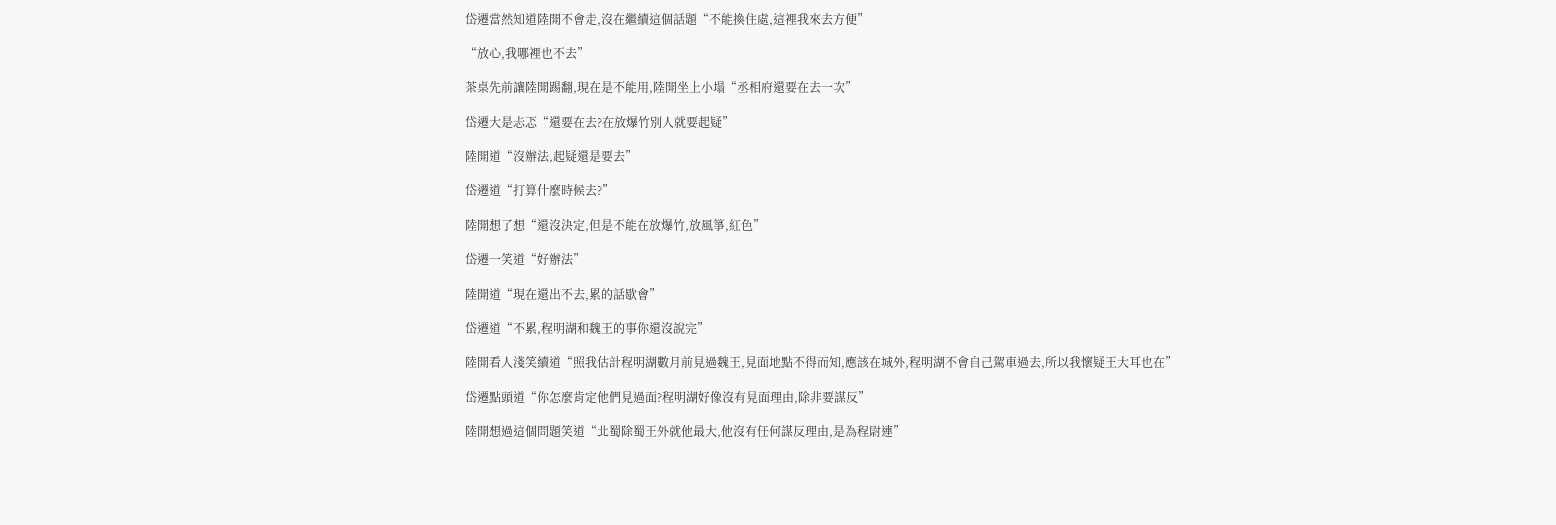岱遷當然知道陸開不會走,沒在繼續這個話題“不能換住處,這裡我來去方便”

“放心,我哪裡也不去”

茶桌先前讓陸開踢翻,現在是不能用,陸開坐上小塌“丞相府還要在去一次”

岱遷大是忐忑“還要在去?在放爆竹別人就要起疑”

陸開道“沒辦法,起疑還是要去”

岱遷道“打算什麼時候去?”

陸開想了想“還沒決定,但是不能在放爆竹,放風箏,紅色”

岱遷一笑道“好辦法”

陸開道“現在還出不去,累的話歇會”

岱遷道“不累,程明湖和魏王的事你還沒說完”

陸開看人淺笑續道“照我估計程明湖數月前見過魏王,見面地點不得而知,應該在城外,程明湖不會自己駕車過去,所以我懷疑王大耳也在”

岱遷點頭道“你怎麼肯定他們見過面?程明湖好像沒有見面理由,除非要謀反”

陸開想過這個問題笑道“北蜀除蜀王外就他最大,他沒有任何謀反理由,是為程尉連”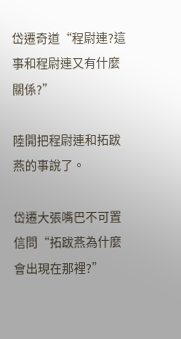岱遷奇道“程尉連?這事和程尉連又有什麼關係?”

陸開把程尉連和拓跋燕的事說了。

岱遷大張嘴巴不可置信問“拓跋燕為什麼會出現在那裡?”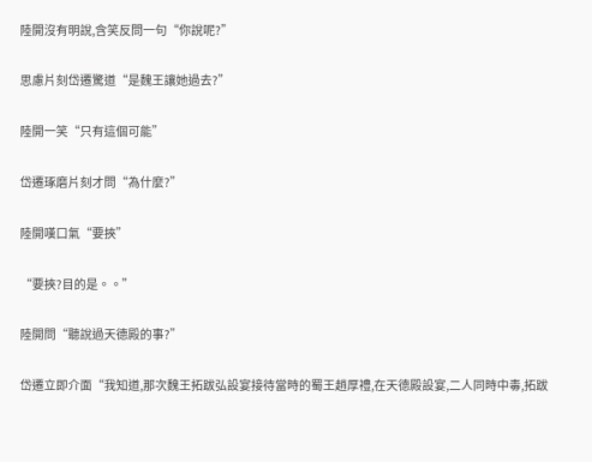陸開沒有明說,含笑反問一句“你說呢?”

思慮片刻岱遷驚道“是魏王讓她過去?”

陸開一笑“只有這個可能”

岱遷琢磨片刻才問“為什麼?”

陸開嘆口氣“要挾”

“要挾?目的是。。”

陸開問“聽說過天德殿的事?”

岱遷立即介面“我知道,那次魏王拓跋弘設宴接待當時的蜀王趙厚禮,在天德殿設宴,二人同時中毒,拓跋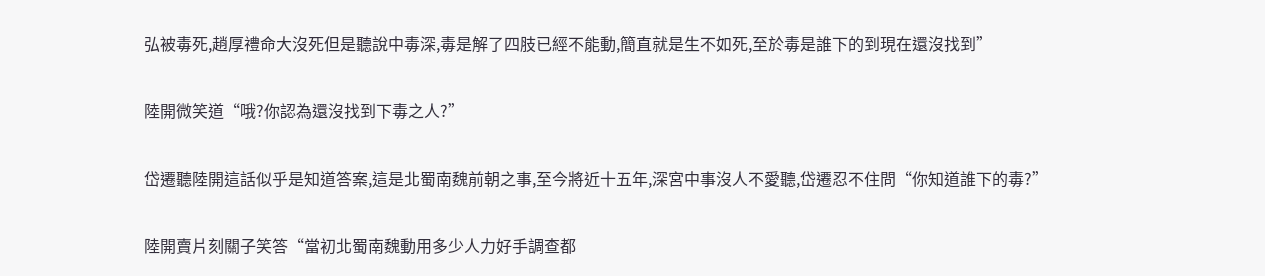弘被毒死,趙厚禮命大沒死但是聽說中毒深,毒是解了四肢已經不能動,簡直就是生不如死,至於毒是誰下的到現在還沒找到”

陸開微笑道“哦?你認為還沒找到下毒之人?”

岱遷聽陸開這話似乎是知道答案,這是北蜀南魏前朝之事,至今將近十五年,深宮中事沒人不愛聽,岱遷忍不住問“你知道誰下的毒?”

陸開賣片刻關子笑答“當初北蜀南魏動用多少人力好手調查都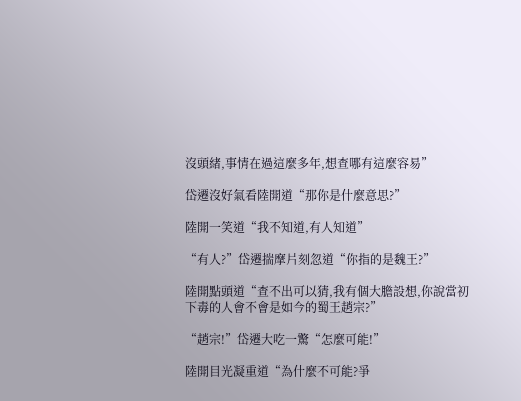沒頭緒,事情在過這麼多年,想查哪有這麼容易”

岱遷沒好氣看陸開道“那你是什麼意思?”

陸開一笑道“我不知道,有人知道”

“有人?”岱遷揣摩片刻忽道“你指的是魏王?”

陸開點頭道“查不出可以猜,我有個大膽設想,你說當初下毒的人會不會是如今的蜀王趙宗?”

“趙宗!”岱遷大吃一驚“怎麼可能!”

陸開目光凝重道“為什麼不可能?爭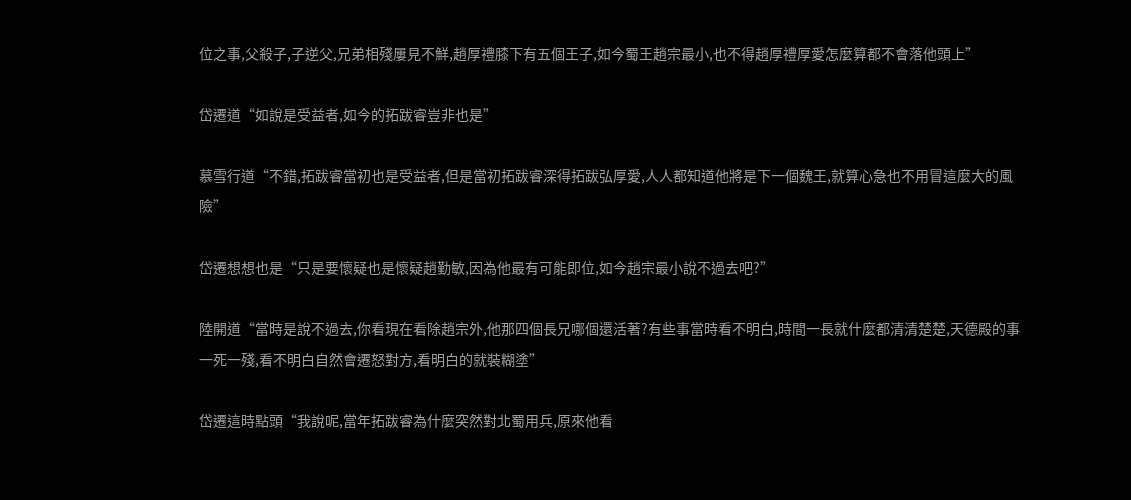位之事,父殺子,子逆父,兄弟相殘屢見不鮮,趙厚禮膝下有五個王子,如今蜀王趙宗最小,也不得趙厚禮厚愛怎麼算都不會落他頭上”

岱遷道“如說是受益者,如今的拓跋睿豈非也是”

慕雪行道“不錯,拓跋睿當初也是受益者,但是當初拓跋睿深得拓跋弘厚愛,人人都知道他將是下一個魏王,就算心急也不用冒這麼大的風險”

岱遷想想也是“只是要懷疑也是懷疑趙勤敏,因為他最有可能即位,如今趙宗最小說不過去吧?”

陸開道“當時是說不過去,你看現在看除趙宗外,他那四個長兄哪個還活著?有些事當時看不明白,時間一長就什麼都清清楚楚,天德殿的事一死一殘,看不明白自然會遷怒對方,看明白的就裝糊塗”

岱遷這時點頭“我說呢,當年拓跋睿為什麼突然對北蜀用兵,原來他看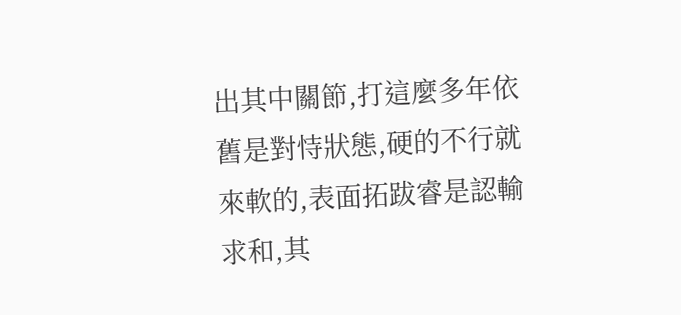出其中關節,打這麼多年依舊是對恃狀態,硬的不行就來軟的,表面拓跋睿是認輸求和,其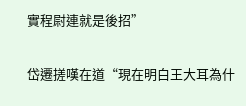實程尉連就是後招”

岱遷搓嘆在道“現在明白王大耳為什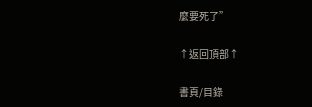麼要死了”

↑返回頂部↑

書頁/目錄